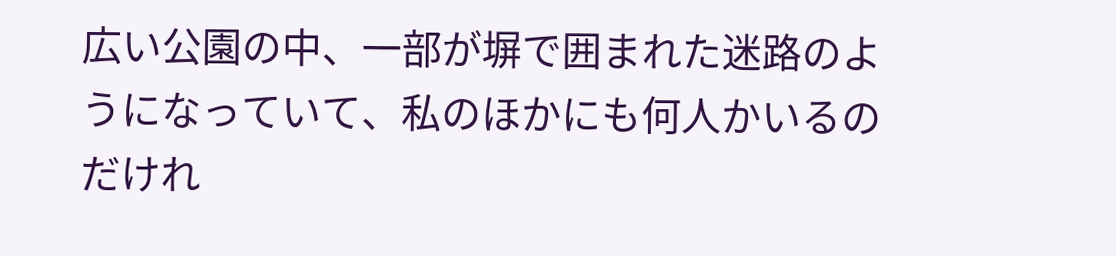広い公園の中、一部が塀で囲まれた迷路のようになっていて、私のほかにも何人かいるのだけれ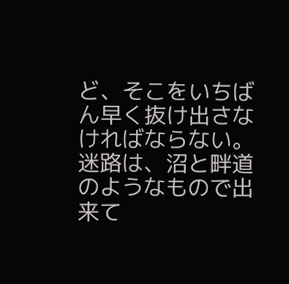ど、そこをいちばん早く抜け出さなければならない。
迷路は、沼と畔道のようなもので出来て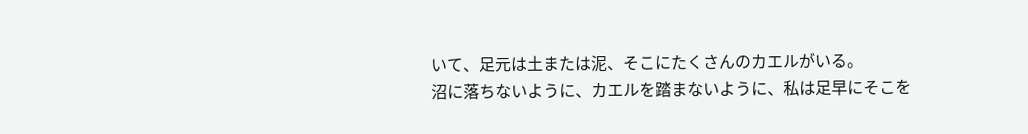いて、足元は土または泥、そこにたくさんのカエルがいる。
沼に落ちないように、カエルを踏まないように、私は足早にそこを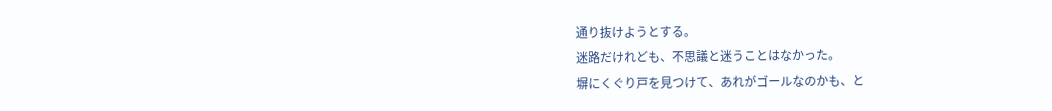通り抜けようとする。
迷路だけれども、不思議と迷うことはなかった。
塀にくぐり戸を見つけて、あれがゴールなのかも、と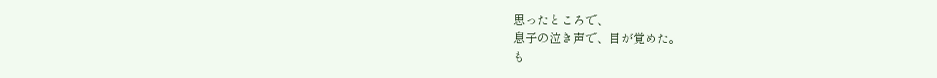思ったところで、
息子の泣き声で、目が覚めた。
も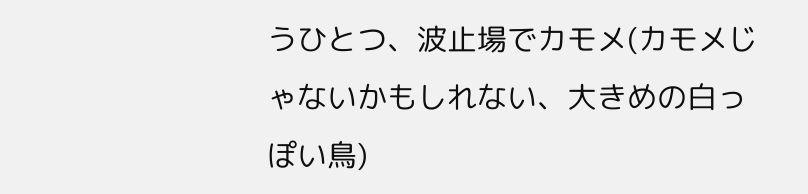うひとつ、波止場でカモメ(カモメじゃないかもしれない、大きめの白っぽい鳥)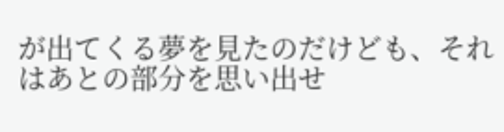が出てくる夢を見たのだけども、それはあとの部分を思い出せ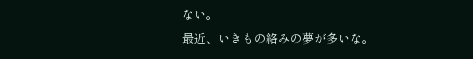ない。
最近、いきもの絡みの夢が多いな。